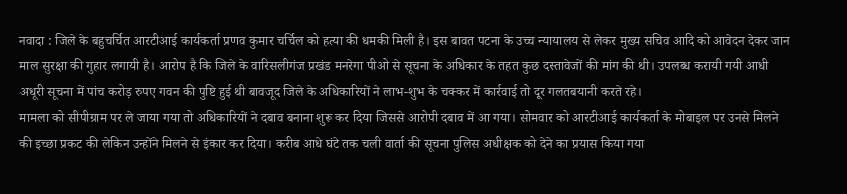नवादा : जिले के बहुचर्चित आरटीआई कार्यकर्ता प्रणव कुमार चर्चिल को हत्या की धमकी मिली है। इस बावत पटना के उच्च न्यायालय से लेकर मुख्य सचिव आदि को आवेदन देकर जान माल सुरक्षा की गुहार लगायी है। आरोप है कि जिले के वारिसलीगंज प्रखंड मनरेगा पीओ से सूचना के अधिकार के तहत कुछ दस्तावेजों की मांग की थी। उपलब्ध करायी गयी आधी अधूरी सूचना में पांच करोड़ रुपए गवन की पुष्टि हुई थी बावजूद जिले के अधिकारियों ने लाभ-शुभ के चक्कर में कार्रवाई तो दूर गलतबयानी करते रहे।
मामला को सीपीग्राम पर ले जाया गया तो अधिकारियों ने दबाव बनाना शुरू कर दिया जिससे आरोपी दबाव में आ गया। सोमवार को आरटीआई कार्यकर्ता के मोबाइल पर उनसे मिलने की इच्छा प्रकट की लेकिन उन्होंने मिलने से इंकार कर दिया। करीब आधे घंटे तक चली वार्ता की सूचना पुलिस अधीक्षक को देने का प्रयास किया गया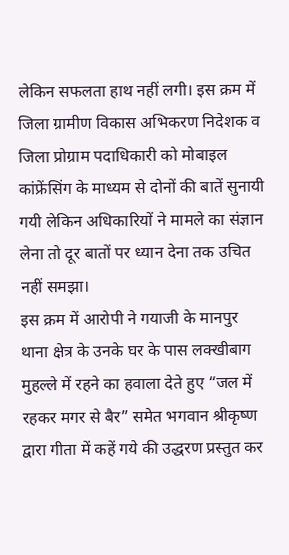लेकिन सफलता हाथ नहीं लगी। इस क्रम में जिला ग्रामीण विकास अभिकरण निदेशक व जिला प्रोग्राम पदाधिकारी को मोबाइल कांफ्रेंसिंग के माध्यम से दोनों की बातें सुनायी गयी लेकिन अधिकारियों ने मामले का संज्ञान लेना तो दूर बातों पर ध्यान देना तक उचित नहीं समझा।
इस क्रम में आरोपी ने गयाजी के मानपुर थाना क्षेत्र के उनके घर के पास लक्खीबाग मुहल्ले में रहने का हवाला देते हुए “जल में रहकर मगर से बैर” समेत भगवान श्रीकृष्ण द्वारा गीता में कहें गये की उद्धरण प्रस्तुत कर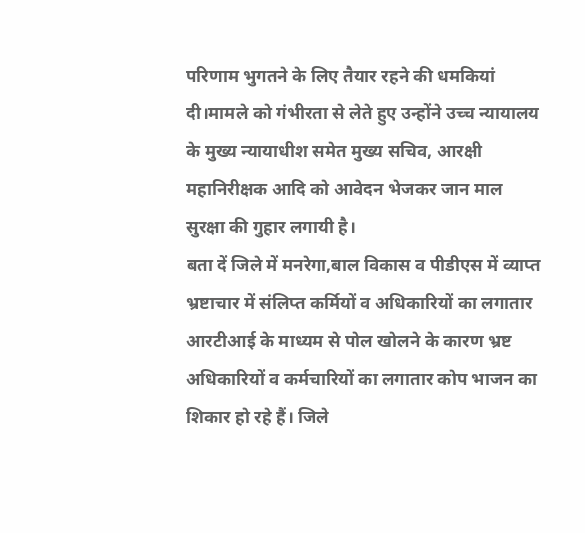परिणाम भुगतने के लिए तैयार रहने की धमकियां दी।मामले को गंभीरता से लेते हुए उन्होंने उच्च न्यायालय के मुख्य न्यायाधीश समेत मुख्य सचिव, आरक्षी महानिरीक्षक आदि को आवेदन भेजकर जान माल सुरक्षा की गुहार लगायी है।
बता दें जिले में मनरेगा,बाल विकास व पीडीएस में व्याप्त भ्रष्टाचार में संलिप्त कर्मियों व अधिकारियों का लगातार आरटीआई के माध्यम से पोल खोलने के कारण भ्रष्ट अधिकारियों व कर्मचारियों का लगातार कोप भाजन का शिकार हो रहे हैं। जिले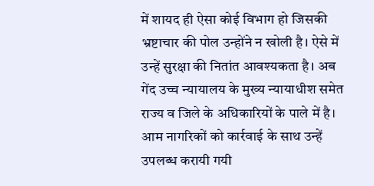में शायद ही ऐसा कोई विभाग हो जिसकी भ्रष्टाचार की पोल उन्होंने न खोली है। ऐसे में उन्हें सुरक्षा की नितांत आवश्यकता है। अब गेंद उच्च न्यायालय के मुख्य न्यायाधीश समेत राज्य व जिले के अधिकारियों के पाले में है। आम नागरिकों को कार्रवाई के साथ उन्हें उपलब्ध करायी गयी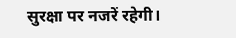सुरक्षा पर नजरें रहेगी।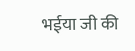भईया जी की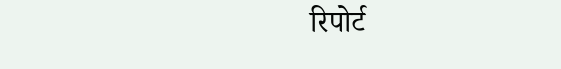रिपोर्ट